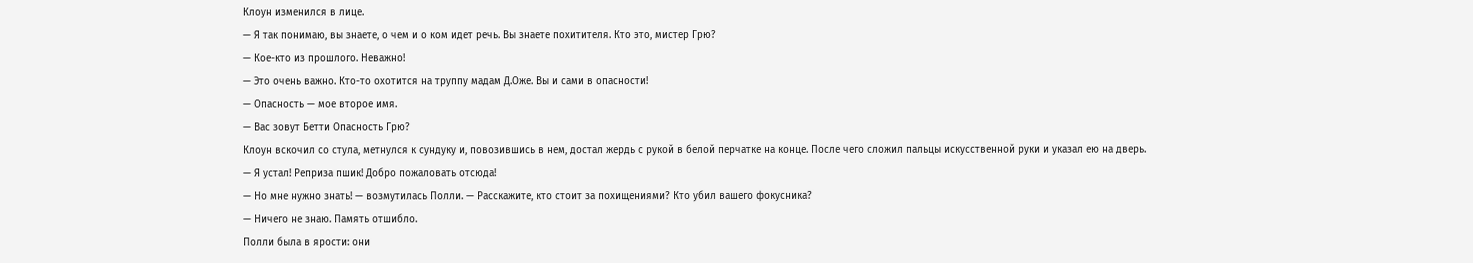Клоун изменился в лице.
— Я так понимаю, вы знаете, о чем и о ком идет речь. Вы знаете похитителя. Кто это, мистер Грю?
— Кое-кто из прошлого. Неважно!
— Это очень важно. Кто-то охотится на труппу мадам Д.Оже. Вы и сами в опасности!
— Опасность — мое второе имя.
— Вас зовут Бетти Опасность Грю?
Клоун вскочил со стула, метнулся к сундуку и, повозившись в нем, достал жердь с рукой в белой перчатке на конце. После чего сложил пальцы искусственной руки и указал ею на дверь.
— Я устал! Реприза пшик! Добро пожаловать отсюда!
— Но мне нужно знать! — возмутилась Полли. — Расскажите, кто стоит за похищениями? Кто убил вашего фокусника?
— Ничего не знаю. Память отшибло.
Полли была в ярости: они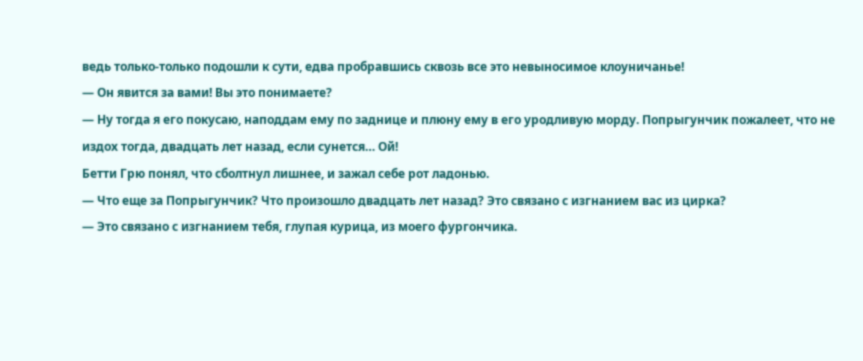ведь только-только подошли к сути, едва пробравшись сквозь все это невыносимое клоуничанье!
— Он явится за вами! Вы это понимаете?
— Ну тогда я его покусаю, наподдам ему по заднице и плюну ему в его уродливую морду. Попрыгунчик пожалеет, что не издох тогда, двадцать лет назад, если сунется… Ой!
Бетти Грю понял, что сболтнул лишнее, и зажал себе рот ладонью.
— Что еще за Попрыгунчик? Что произошло двадцать лет назад? Это связано с изгнанием вас из цирка?
— Это связано с изгнанием тебя, глупая курица, из моего фургончика.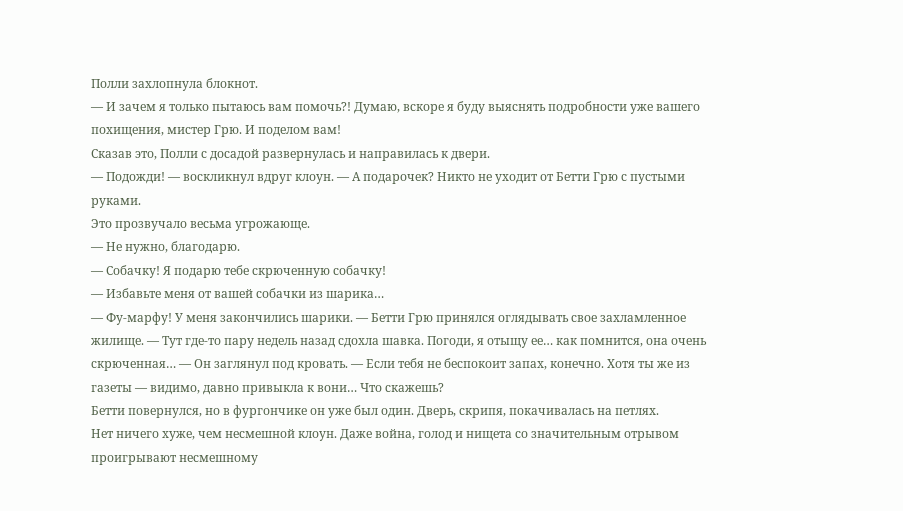Полли захлопнула блокнот.
— И зачем я только пытаюсь вам помочь?! Думаю, вскоре я буду выяснять подробности уже вашего похищения, мистер Грю. И поделом вам!
Сказав это, Полли с досадой развернулась и направилась к двери.
— Подожди! — воскликнул вдруг клоун. — А подарочек? Никто не уходит от Бетти Грю с пустыми руками.
Это прозвучало весьма угрожающе.
— Не нужно, благодарю.
— Собачку! Я подарю тебе скрюченную собачку!
— Избавьте меня от вашей собачки из шарика…
— Фу-марфу! У меня закончились шарики. — Бетти Грю принялся оглядывать свое захламленное жилище. — Тут где-то пару недель назад сдохла шавка. Погоди, я отыщу ее… как помнится, она очень скрюченная… — Он заглянул под кровать. — Если тебя не беспокоит запах, конечно. Хотя ты же из газеты — видимо, давно привыкла к вони… Что скажешь?
Бетти повернулся, но в фургончике он уже был один. Дверь, скрипя, покачивалась на петлях.
Нет ничего хуже, чем несмешной клоун. Даже война, голод и нищета со значительным отрывом проигрывают несмешному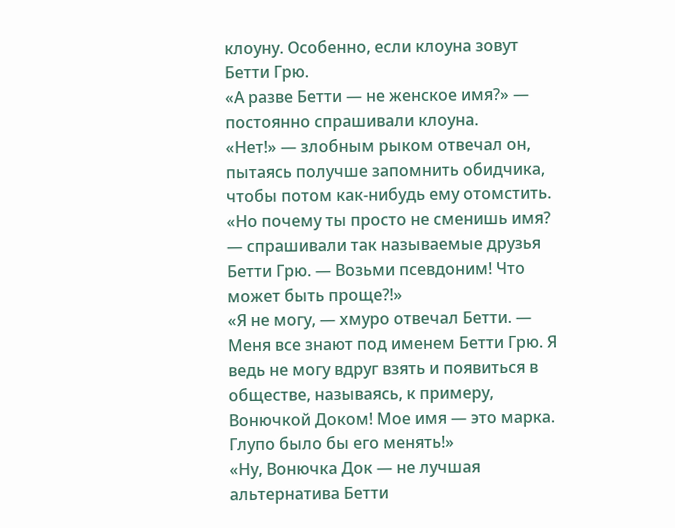клоуну. Особенно, если клоуна зовут Бетти Грю.
«А разве Бетти — не женское имя?» — постоянно спрашивали клоуна.
«Нет!» — злобным рыком отвечал он, пытаясь получше запомнить обидчика, чтобы потом как-нибудь ему отомстить.
«Но почему ты просто не сменишь имя? — спрашивали так называемые друзья Бетти Грю. — Возьми псевдоним! Что может быть проще?!»
«Я не могу, — хмуро отвечал Бетти. — Меня все знают под именем Бетти Грю. Я ведь не могу вдруг взять и появиться в обществе, называясь, к примеру, Вонючкой Доком! Мое имя — это марка. Глупо было бы его менять!»
«Ну, Вонючка Док — не лучшая альтернатива Бетти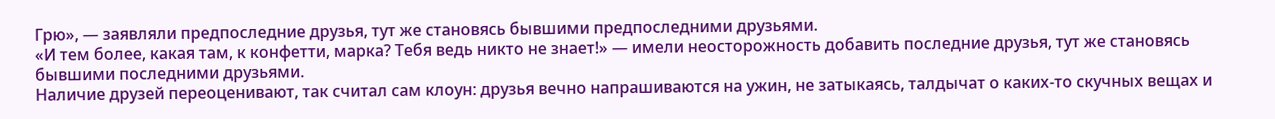Грю», — заявляли предпоследние друзья, тут же становясь бывшими предпоследними друзьями.
«И тем более, какая там, к конфетти, марка? Тебя ведь никто не знает!» — имели неосторожность добавить последние друзья, тут же становясь бывшими последними друзьями.
Наличие друзей переоценивают, так считал сам клоун: друзья вечно напрашиваются на ужин, не затыкаясь, талдычат о каких-то скучных вещах и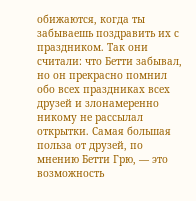обижаются, когда ты забываешь поздравить их с праздником. Так они считали: что Бетти забывал, но он прекрасно помнил обо всех праздниках всех друзей и злонамеренно никому не рассылал открытки. Самая большая польза от друзей, по мнению Бетти Грю, — это возможность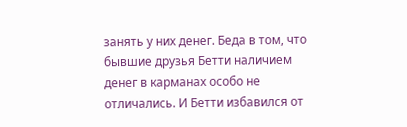занять у них денег. Беда в том, что бывшие друзья Бетти наличием денег в карманах особо не отличались. И Бетти избавился от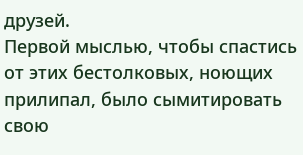друзей.
Первой мыслью, чтобы спастись от этих бестолковых, ноющих прилипал, было сымитировать свою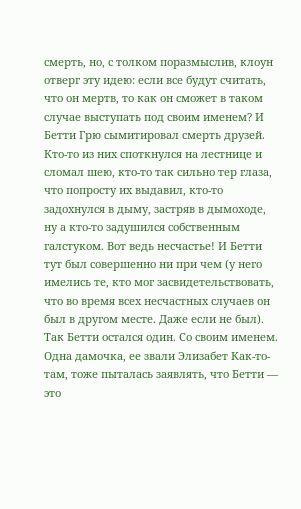смерть, но, с толком поразмыслив, клоун отверг эту идею: если все будут считать, что он мертв, то как он сможет в таком случае выступать под своим именем? И Бетти Грю сымитировал смерть друзей. Кто-то из них споткнулся на лестнице и сломал шею, кто-то так сильно тер глаза, что попросту их выдавил, кто-то задохнулся в дыму, застряв в дымоходе, ну а кто-то задушился собственным галстуком. Вот ведь несчастье! И Бетти тут был совершенно ни при чем (у него имелись те, кто мог засвидетельствовать, что во время всех несчастных случаев он был в другом месте. Даже если не был).
Так Бетти остался один. Со своим именем. Одна дамочка, ее звали Элизабет Как-то-там, тоже пыталась заявлять, что Бетти — это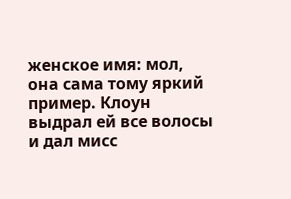женское имя: мол, она сама тому яркий пример. Клоун выдрал ей все волосы и дал мисс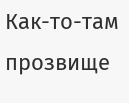Как-то-там прозвище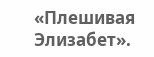«Плешивая Элизабет».